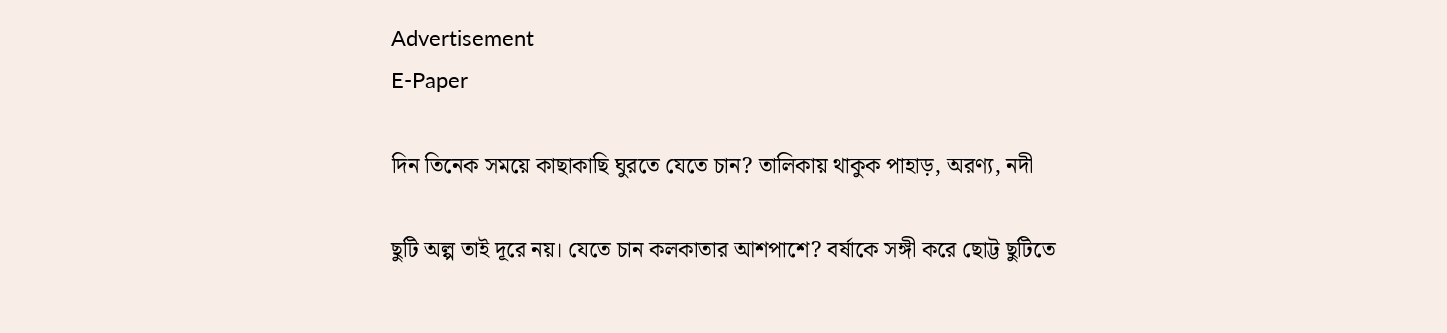Advertisement
E-Paper

দিন তিনেক সময়ে কাছাকাছি ঘুরতে যেতে চান? তালিকায় থাকুক পাহাড়, অরণ্য, নদী

ছুটি অল্প তাই দূরে নয়। যেতে চান কলকাতার আশপাশে? বর্ষাকে সঙ্গী করে ছোট্ট ছুটিতে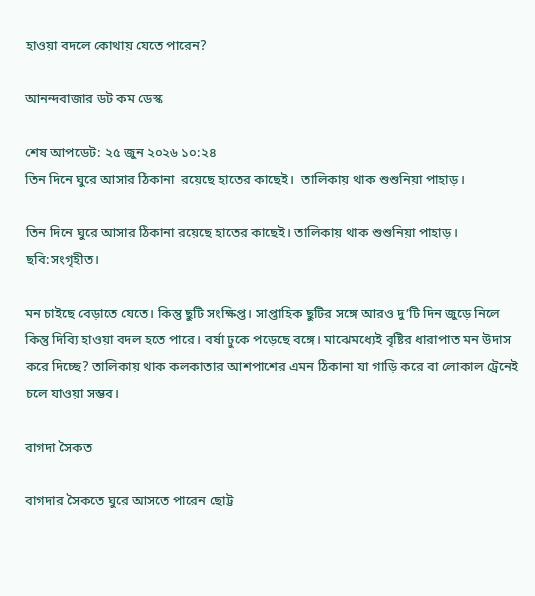হাওয়া বদলে কোথায় যেতে পারেন?

আনন্দবাজার ডট কম ডেস্ক

শেষ আপডেট: ২৫ জুন ২০২৬ ১০:২৪
তিন দিনে ঘুরে আসার ঠিকানা  রয়েছে হাতের কাছেই।  তালিকায় থাক শুশুনিয়া পাহাড়।

তিন দিনে ঘুরে আসার ঠিকানা রয়েছে হাতের কাছেই। তালিকায় থাক শুশুনিয়া পাহাড়। ছবি:সংগৃহীত।

মন চাইছে বেড়াতে যেতে। কিন্তু ছুটি সংক্ষিপ্ত। সাপ্তাহিক ছুটির সঙ্গে আরও দু’টি দিন জুড়ে নিলে কিন্তু দিব্যি হাওয়া বদল হতে পারে। বর্ষা ঢুকে পড়েছে বঙ্গে। মাঝেমধ্যেই বৃষ্টির ধারাপাত মন উদাস করে দিচ্ছে? তালিকায় থাক কলকাতার আশপাশের এমন ঠিকানা যা গাড়ি করে বা লোকাল ট্রেনেই চলে যাওয়া সম্ভব।

বাগদা সৈকত

বাগদার সৈকতে ঘুরে আসতে পারেন ছোট্ট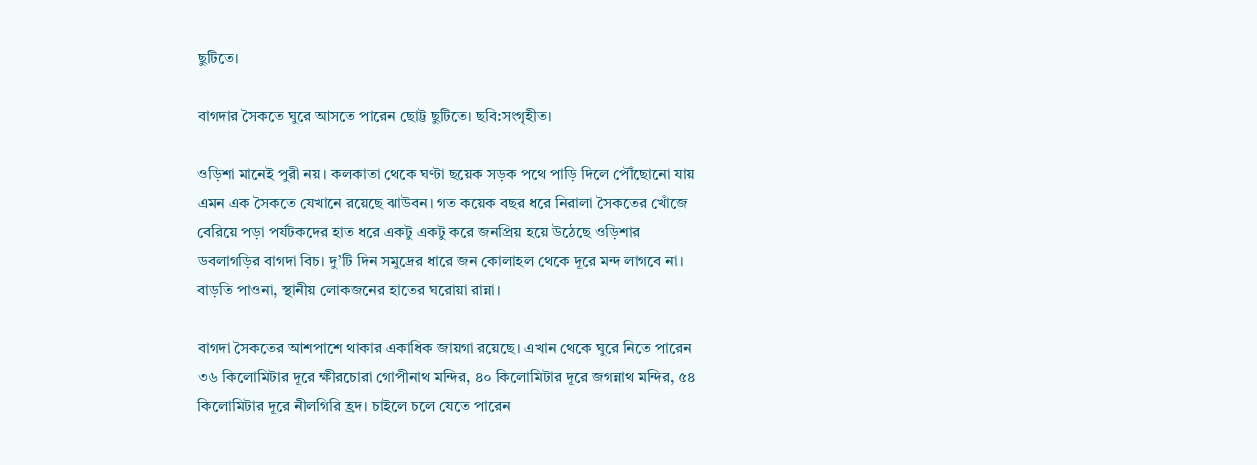ছুটিতে।

বাগদার সৈকতে ঘুরে আসতে পারেন ছোট্ট ছুটিতে। ছবি:সংগৃহীত।

ওড়িশা মানেই পুরী নয়। কলকাতা থেকে ঘণ্টা ছয়েক সড়ক পথে পাড়ি দিলে পৌঁছোনো যায় এমন এক সৈকতে যেখানে রয়েছে ঝাউবন। গত কয়েক বছর ধরে নিরালা সৈকতের খোঁজে বেরিয়ে পড়া পর্যটকদের হাত ধরে একটু একটু করে জনপ্রিয় হয়ে উঠেছে ওড়িশার ডবলাগড়ির বাগদা বিচ। দু’টি দিন সমুদ্রের ধারে জন কোলাহল থেকে দূরে মন্দ লাগবে না। বাড়তি পাওনা, স্থানীয় লোকজনের হাতের ঘরোয়া রান্না।

বাগদা সৈকতের আশপাশে থাকার একাধিক জায়গা রয়েছে। এখান থেকে ঘুরে নিতে পারেন ৩৬ কিলোমিটার দূরে ক্ষীরচোরা গোপীনাথ মন্দির, ৪০ কিলোমিটার দূরে জগন্নাথ মন্দির, ৫৪ কিলোমিটার দূরে নীলগিরি হ্রদ। চাইলে চলে যেতে পারেন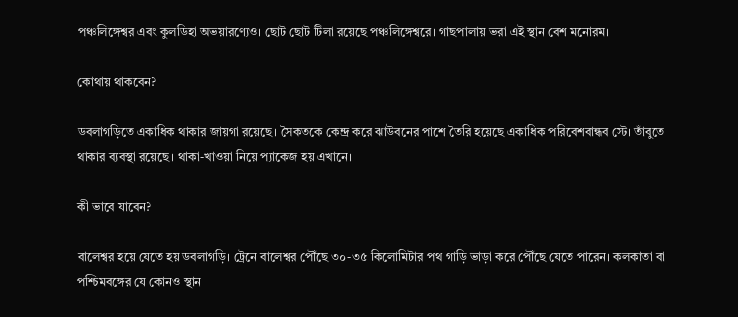পঞ্চলিঙ্গেশ্বর এবং কুলডিহা অভয়ারণ্যেও। ছোট ছোট টিলা রয়েছে পঞ্চলিঙ্গেশ্বরে। গাছপালায় ভরা এই স্থান বেশ মনোরম।

কোথায় থাকবেন?

ডবলাগড়িতে একাধিক থাকার জায়গা রয়েছে। সৈকতকে কেন্দ্র করে ঝাউবনের পাশে তৈরি হয়েছে একাধিক পরিবেশবান্ধব স্টে। তাঁবুতে থাকার ব্যবস্থা রয়েছে। থাকা-খাওয়া নিয়ে প্যাকেজ হয় এখানে।

কী ভাবে যাবেন?

বালেশ্বর হয়ে যেতে হয় ডবলাগড়ি। ট্রেনে বালেশ্বর পৌঁছে ৩০-৩৫ কিলোমিটার পথ গাড়ি ভাড়া করে পৌঁছে যেতে পারেন। কলকাতা বা পশ্চিমবঙ্গের যে কোনও স্থান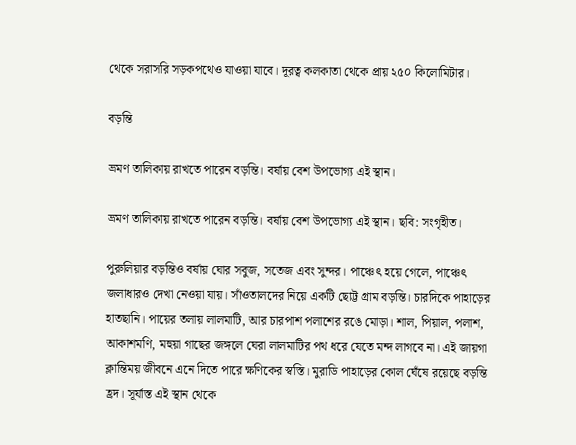থেকে সরাসরি সড়কপথেও যাওয়া যাবে। দূরত্ব কলকাতা থেকে প্রায় ২৫০ কিলোমিটার।

বড়ন্তি

ভ্রমণ তালিকায় রাখতে পারেন বড়ন্তি। বর্ষায় বেশ উপভোগ্য এই স্থান।

ভ্রমণ তালিকায় রাখতে পারেন বড়ন্তি। বর্ষায় বেশ উপভোগ্য এই স্থান। ছবি: সংগৃহীত।

পুরুলিয়ার বড়ন্তিও বর্ষায় ঘোর সবুজ, সতেজ এবং সুন্দর। পাঞ্চেৎ হয়ে গেলে, পাঞ্চেৎ জলাধারও দেখা নেওয়া যায়। সাঁওতালদের নিয়ে একটি ছোট্ট গ্রাম বড়ন্তি। চারদিকে পাহাড়ের হাতছানি। পায়ের তলায় লালমাটি, আর চারপাশ পলাশের রঙে মোড়া। শাল, পিয়াল, পলাশ, আকাশমণি, মহুয়া গাছের জঙ্গলে ঘেরা লালমাটির পথ ধরে যেতে মন্দ লাগবে না। এই জায়গা ক্লান্তিময় জীবনে এনে দিতে পারে ক্ষণিকের স্বস্তি। মুরাডি পাহাড়ের কোল ঘেঁষে রয়েছে বড়ন্তি হ্রদ। সূর্যাস্ত এই স্থান থেকে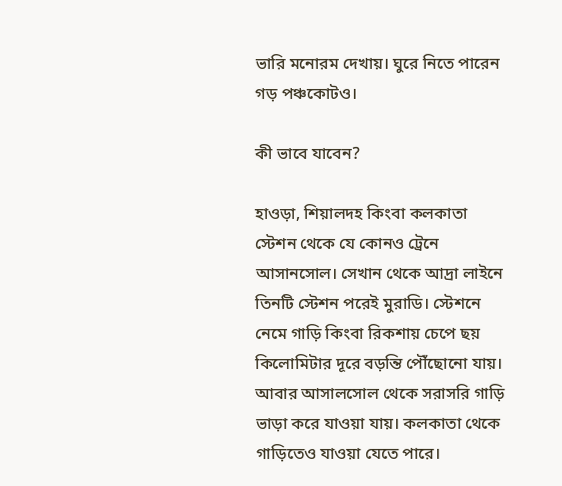ভারি মনোরম দেখায়। ঘুরে নিতে পারেন গড় পঞ্চকোটও।

কী ভাবে যাবেন?

হাওড়া, শিয়ালদহ কিংবা কলকাতা স্টেশন থেকে যে কোনও ট্রেনে আসানসোল। সেখান থেকে আদ্রা লাইনে তিনটি স্টেশন পরেই মুরাডি। স্টেশনে নেমে গাড়ি কিংবা রিকশায় চেপে ছয় কিলোমিটার দূরে বড়ন্তি পৌঁছোনো যায়। আবার আসালসোল থেকে সরাসরি গাড়ি ভাড়া করে যাওয়া যায়। কলকাতা থেকে গাড়িতেও যাওয়া যেতে পারে।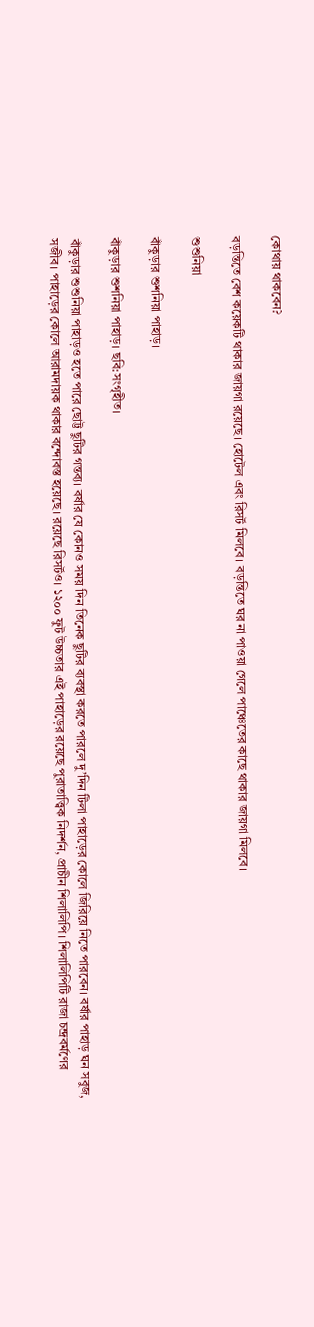কোথায় থাকবেন?

বড়ন্তিতে বেশ কয়েকটি থাকার জায়গা রয়েছে। হোটেল এবং রিসর্ট মিলবে। বড়ন্তিতে ঘর না পাওয়া গেলে পাঞ্চেতের কাছে থাকার জায়গা মিলবে।

শুশুনিয়া

বাঁকুড়ার শুশনিয়া পাহাড়।

বাঁকুড়ার শুশনিয়া পাহাড়। ছবি:সংগৃহীত।

বাঁকুড়ার শুশুনিয়া পাহাড়ও হতে পারে ছোট্ট ছুটির গন্তব্য। বর্ষার যে কোনও সময় দিন তিনেক ছুটির ব্যবস্থা করতে পারলে দু’দিন টিলা পাহাড়ের কোলে জিরিয়ে নিতে পারবেন। বর্ষার পাহাড় ঘন সবুজ, সজীব। পাহাড়ের কোলে আরামদায়ক থাকার বন্দোবস্ত হয়েছে। রয়েছে রিসর্টও। ১২০০ ফুট উচ্চতার এই পাহাড়ের রয়েছে পুরাতাত্ত্বিক নিদর্শন, প্রাচীন শিলালিপি। শিলালিপিটি রাজা চন্দ্রবর্মণের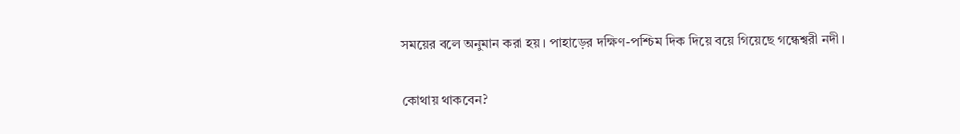সময়ের বলে অনুমান করা হয়। পাহাড়ের দক্ষিণ-পশ্চিম দিক দিয়ে বয়ে গিয়েছে গন্ধেশ্বরী নদী।

কোথায় থাকবেন?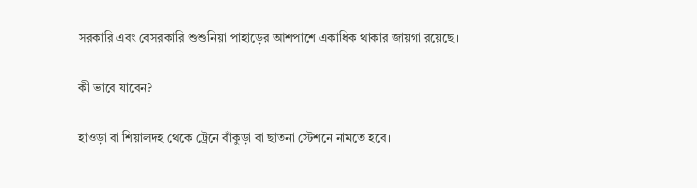সরকারি এবং বেসরকারি শুশুনিয়া পাহাড়ের আশপাশে একাধিক থাকার জায়গা রয়েছে।

কী ভাবে যাবেন?

হাওড়া বা শিয়ালদহ থেকে ট্রেনে বাঁকুড়া বা ছাতনা স্টেশনে নামতে হবে।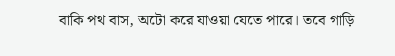বাকি পথ বাস, অটো করে যাওয়া যেতে পারে। তবে গাড়ি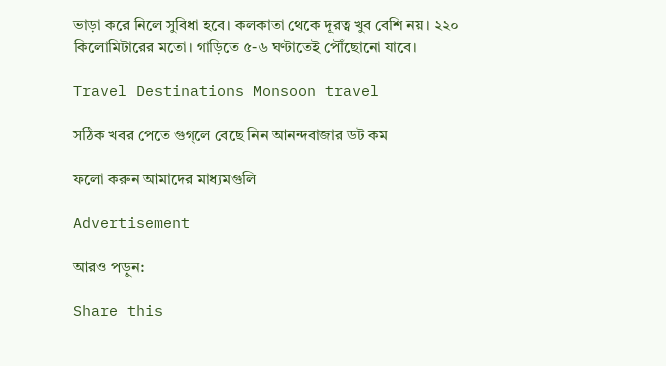ভাড়া করে নিলে সুবিধা হবে। কলকাতা থেকে দূরত্ব খুব বেশি নয়। ২২০ কিলোমিটারের মতো। গাড়িতে ৫-৬ ঘণ্টাতেই পৌঁছোনো যাবে।

Travel Destinations Monsoon travel

সঠিক খবর পেতে গুগ্‌লে বেছে নিন আনন্দবাজার ডট কম

ফলো করুন আমাদের মাধ্যমগুলি

Advertisement

আরও পড়ুন:

Share this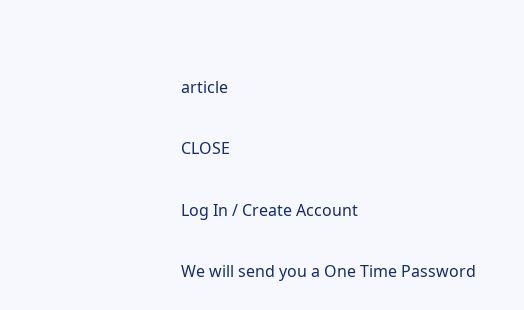article

CLOSE

Log In / Create Account

We will send you a One Time Password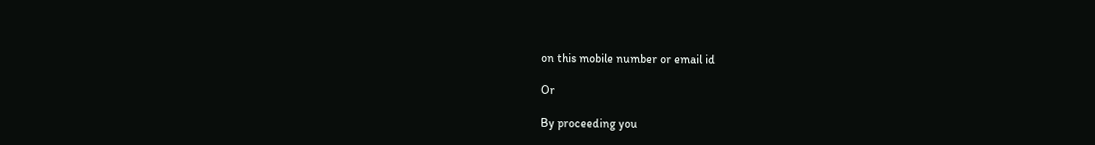on this mobile number or email id

Or

By proceeding you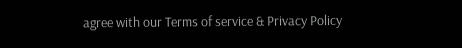agree with our Terms of service & Privacy Policy